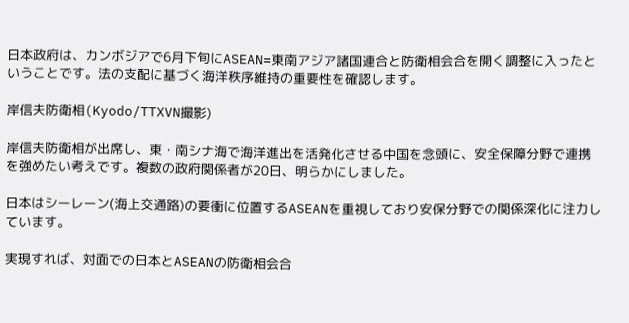日本政府は、カンボジアで6月下旬にASEAN=東南アジア諸国連合と防衛相会合を開く調整に入ったということです。法の支配に基づく海洋秩序維持の重要性を確認します。

岸信夫防衛相(Kyodo/TTXVN撮影)

岸信夫防衛相が出席し、東・南シナ海で海洋進出を活発化させる中国を念頭に、安全保障分野で連携を強めたい考えです。複数の政府関係者が20日、明らかにしました。

日本はシーレーン(海上交通路)の要衝に位置するASEANを重視しており安保分野での関係深化に注力しています。

実現すれば、対面での日本とASEANの防衛相会合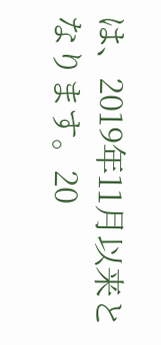は、2019年11月以来となります。20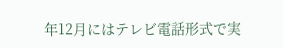年12月にはテレビ電話形式で実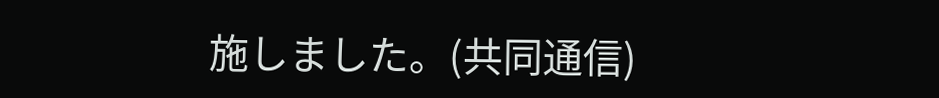施しました。(共同通信)